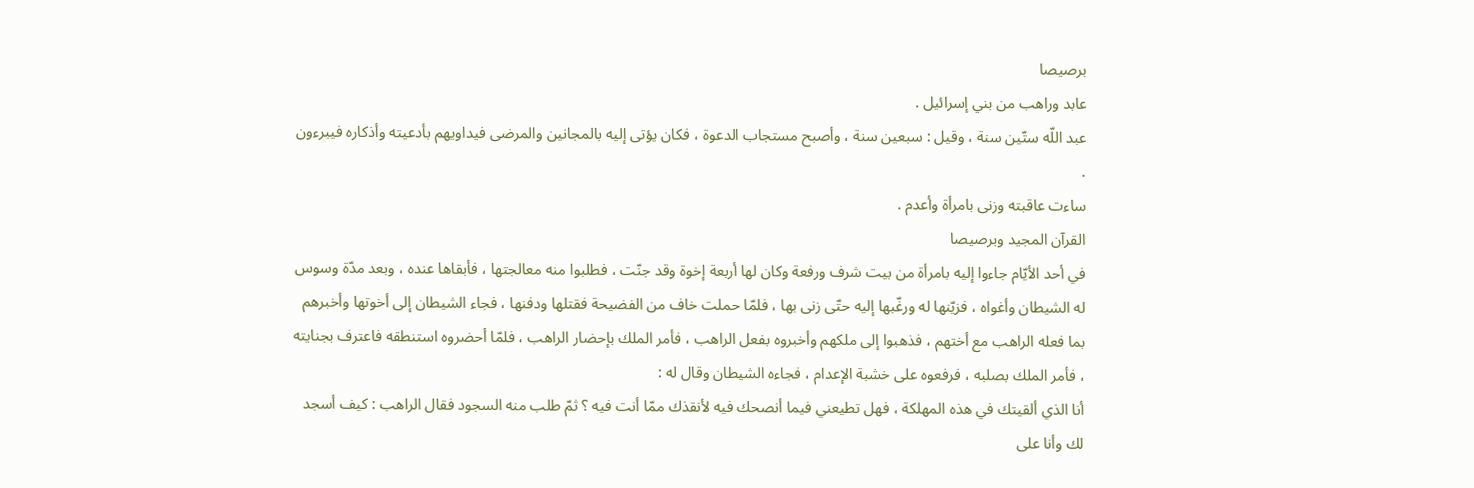برصيصا
عابد وراهب من بني إسرائيل .
عبد اللّه ستّين سنة ، وقيل : سبعين سنة ، وأصبح مستجاب الدعوة ، فكان يؤتى إليه بالمجانين والمرضى فيداويهم بأدعيته وأذكاره فيبرءون .
ساءت عاقبته وزنى بامرأة وأعدم .
القرآن المجيد وبرصيصا
في أحد الأيّام جاءوا إليه بامرأة من بيت شرف ورفعة وكان لها أربعة إخوة وقد جنّت ، فطلبوا منه معالجتها ، فأبقاها عنده ، وبعد مدّة وسوس له الشيطان وأغواه ، فزيّنها له ورغّبها إليه حتّى زنى بها ، فلمّا حملت خاف من الفضيحة فقتلها ودفنها ، فجاء الشيطان إلى أخوتها وأخبرهم بما فعله الراهب مع أختهم ، فذهبوا إلى ملكهم وأخبروه بفعل الراهب ، فأمر الملك بإحضار الراهب ، فلمّا أحضروه استنطقه فاعترف بجنايته ، فأمر الملك بصلبه ، فرفعوه على خشبة الإعدام ، فجاءه الشيطان وقال له :
أنا الذي ألقيتك في هذه المهلكة ، فهل تطيعني فيما أنصحك فيه لأنقذك ممّا أنت فيه ؟ ثمّ طلب منه السجود فقال الراهب : كيف أسجد لك وأنا على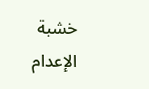خشبة الإعدام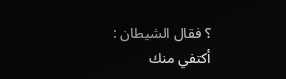؟ فقال الشيطان : أكتفي منك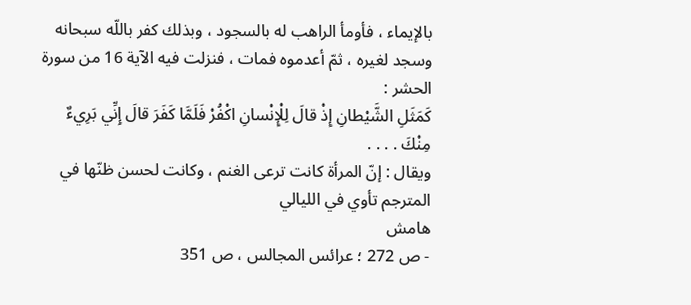بالإيماء ، فأومأ الراهب له بالسجود ، وبذلك كفر باللّه سبحانه وسجد لغيره ، ثمّ أعدموه فمات ، فنزلت فيه الآية 16 من سورة الحشر :
كَمَثَلِ الشَّيْطانِ إِذْ قالَ لِلْإِنْسانِ اكْفُرْ فَلَمَّا كَفَرَ قالَ إِنِّي بَرِيءٌ مِنْكَ . . . .
ويقال : إنّ المرأة كانت ترعى الغنم ، وكانت لحسن ظنّها في المترجم تأوي في الليالي
هامش
- ص 272 ؛ عرائس المجالس ، ص 351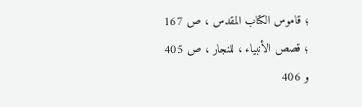؛ قاموس الكتاب المقدس ، ص 167 ؛ قصص الأنبياء ، للنجار ، ص 405 و 406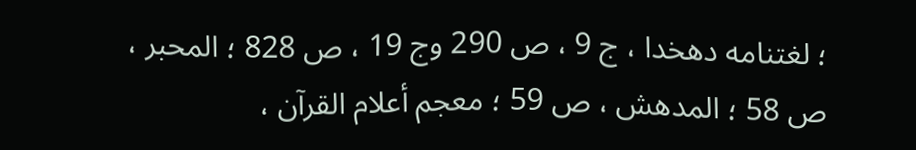؛ لغتنامه دهخدا ، ج 9 ، ص 290 وج 19 ، ص 828 ؛ المحبر ، ص 58 ؛ المدهش ، ص 59 ؛ معجم أعلام القرآن ،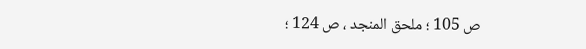ص 105 ؛ ملحق المنجد ، ص 124 ؛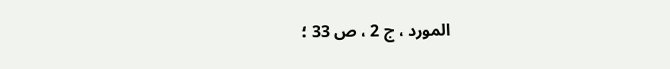المورد ، ج 2 ، ص 33 ؛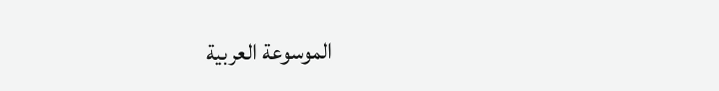الموسوعة العربية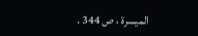الميسرة ، ص 344 .